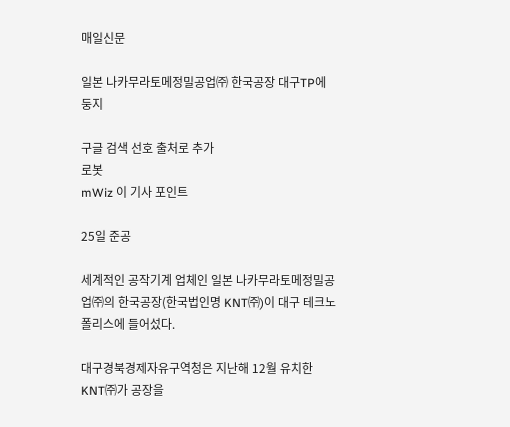매일신문

일본 나카무라토메정밀공업㈜ 한국공장 대구TP에 둥지

구글 검색 선호 출처로 추가
로봇
mWiz 이 기사 포인트

25일 준공

세계적인 공작기계 업체인 일본 나카무라토메정밀공업㈜의 한국공장(한국법인명 KNT㈜)이 대구 테크노폴리스에 들어섰다.

대구경북경제자유구역청은 지난해 12월 유치한 KNT㈜가 공장을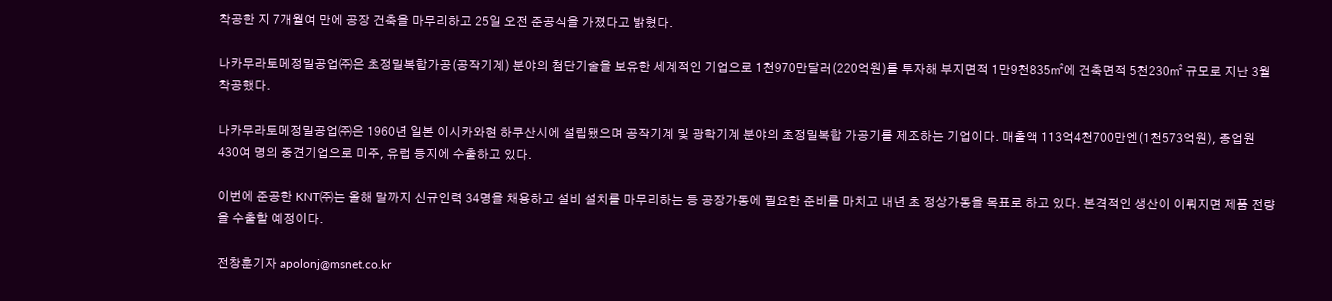착공한 지 7개월여 만에 공장 건축을 마무리하고 25일 오전 준공식을 가졌다고 밝혔다.

나카무라토메정밀공업㈜은 초정밀복합가공(공작기계) 분야의 첨단기술을 보유한 세계적인 기업으로 1천970만달러(220억원)를 투자해 부지면적 1만9천835㎡에 건축면적 5천230㎡ 규모로 지난 3월 착공했다.

나카무라토메정밀공업㈜은 1960년 일본 이시카와현 하쿠산시에 설립됐으며 공작기계 및 광학기계 분야의 초정밀복합 가공기를 제조하는 기업이다. 매출액 113억4천700만엔(1천573억원), 종업원 430여 명의 중견기업으로 미주, 유럽 등지에 수출하고 있다.

이번에 준공한 KNT㈜는 올해 말까지 신규인력 34명을 채용하고 설비 설치를 마무리하는 등 공장가동에 필요한 준비를 마치고 내년 초 정상가동을 목표로 하고 있다. 본격적인 생산이 이뤄지면 제품 전량을 수출할 예정이다.

전창훈기자 apolonj@msnet.co.kr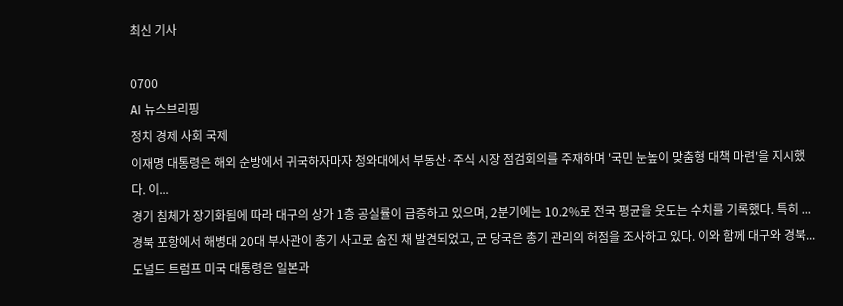최신 기사

0700
AI 뉴스브리핑
정치 경제 사회 국제
이재명 대통령은 해외 순방에서 귀국하자마자 청와대에서 부동산·주식 시장 점검회의를 주재하며 '국민 눈높이 맞춤형 대책 마련'을 지시했다. 이...
경기 침체가 장기화됨에 따라 대구의 상가 1층 공실률이 급증하고 있으며, 2분기에는 10.2%로 전국 평균을 웃도는 수치를 기록했다. 특히 ...
경북 포항에서 해병대 20대 부사관이 총기 사고로 숨진 채 발견되었고, 군 당국은 총기 관리의 허점을 조사하고 있다. 이와 함께 대구와 경북...
도널드 트럼프 미국 대통령은 일본과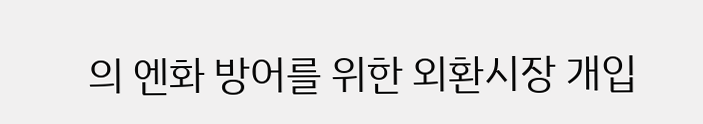의 엔화 방어를 위한 외환시장 개입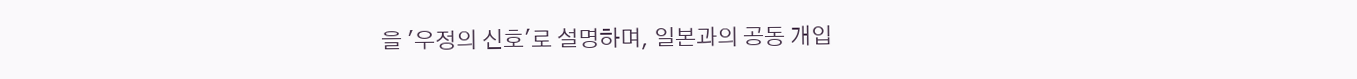을 '우정의 신호'로 설명하며, 일본과의 공동 개입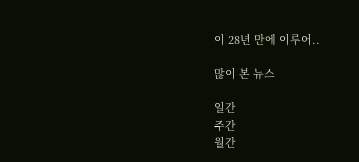이 28년 만에 이루어..

많이 본 뉴스

일간
주간
월간